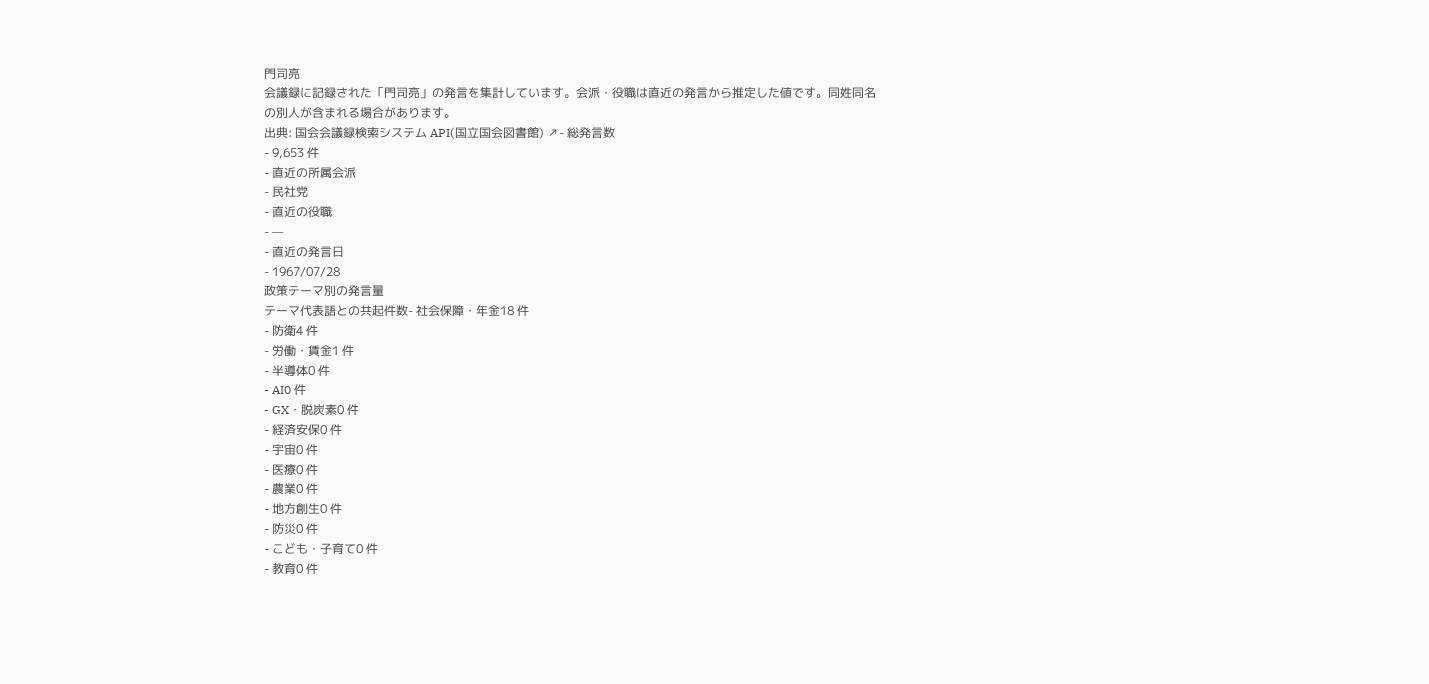門司亮
会議録に記録された「門司亮」の発言を集計しています。会派・役職は直近の発言から推定した値です。同姓同名の別人が含まれる場合があります。
出典: 国会会議録検索システム API(国立国会図書館) ↗- 総発言数
- 9,653 件
- 直近の所属会派
- 民社党
- 直近の役職
- —
- 直近の発言日
- 1967/07/28
政策テーマ別の発言量
テーマ代表語との共起件数- 社会保障・年金18 件
- 防衛4 件
- 労働・賃金1 件
- 半導体0 件
- AI0 件
- GX・脱炭素0 件
- 経済安保0 件
- 宇宙0 件
- 医療0 件
- 農業0 件
- 地方創生0 件
- 防災0 件
- こども・子育て0 件
- 教育0 件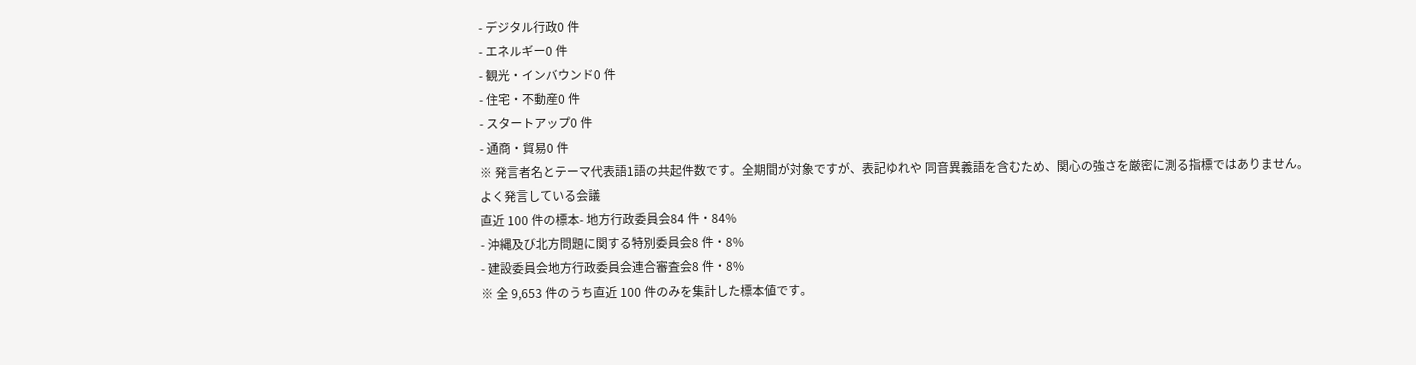- デジタル行政0 件
- エネルギー0 件
- 観光・インバウンド0 件
- 住宅・不動産0 件
- スタートアップ0 件
- 通商・貿易0 件
※ 発言者名とテーマ代表語1語の共起件数です。全期間が対象ですが、表記ゆれや 同音異義語を含むため、関心の強さを厳密に測る指標ではありません。
よく発言している会議
直近 100 件の標本- 地方行政委員会84 件・84%
- 沖縄及び北方問題に関する特別委員会8 件・8%
- 建設委員会地方行政委員会連合審査会8 件・8%
※ 全 9,653 件のうち直近 100 件のみを集計した標本値です。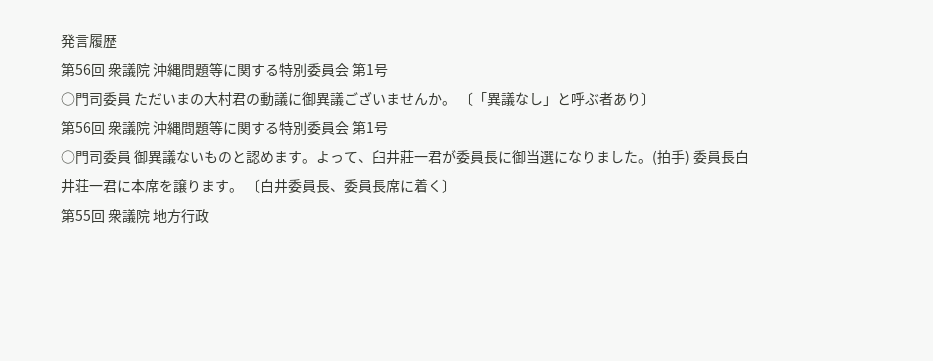発言履歴
第56回 衆議院 沖縄問題等に関する特別委員会 第1号
○門司委員 ただいまの大村君の動議に御異議ございませんか。 〔「異議なし」と呼ぶ者あり〕
第56回 衆議院 沖縄問題等に関する特別委員会 第1号
○門司委員 御異議ないものと認めます。よって、臼井莊一君が委員長に御当選になりました。(拍手) 委員長白井荘一君に本席を譲ります。 〔白井委員長、委員長席に着く〕
第55回 衆議院 地方行政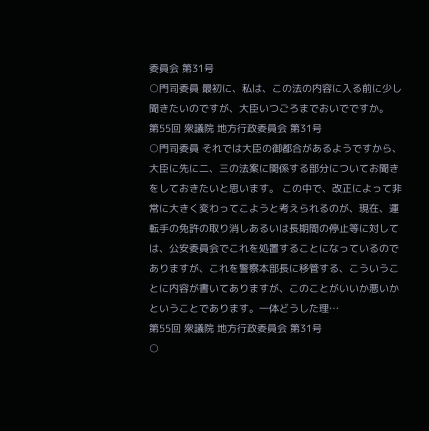委員会 第31号
○門司委員 最初に、私は、この法の内容に入る前に少し聞きたいのですが、大臣いつごろまでおいでですか。
第55回 衆議院 地方行政委員会 第31号
○門司委員 それでは大臣の御都合があるようですから、大臣に先に二、三の法案に関係する部分についてお聞きをしておきたいと思います。 この中で、改正によって非常に大きく変わってこようと考えられるのが、現在、運転手の免許の取り消しあるいは長期間の停止等に対しては、公安委員会でこれを処置することになっているのでありますが、これを警察本部長に移管する、こういうことに内容が書いてありますが、このことがいいか悪いかということであります。一体どうした理…
第55回 衆議院 地方行政委員会 第31号
○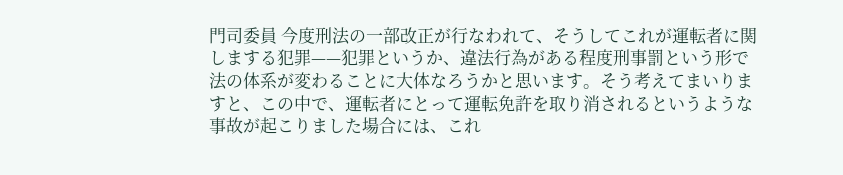門司委員 今度刑法の一部改正が行なわれて、そうしてこれが運転者に関しまする犯罪——犯罪というか、違法行為がある程度刑事罰という形で法の体系が変わることに大体なろうかと思います。そう考えてまいりますと、この中で、運転者にとって運転免許を取り消されるというような事故が起こりました場合には、これ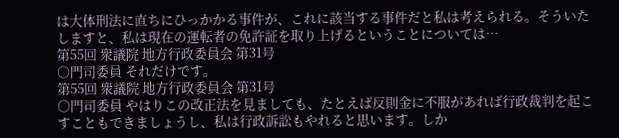は大体刑法に直ちにひっかかる事件が、これに該当する事件だと私は考えられる。そういたしますと、私は現在の運転者の免許証を取り上げるということについては…
第55回 衆議院 地方行政委員会 第31号
○門司委員 それだけです。
第55回 衆議院 地方行政委員会 第31号
○門司委員 やはりこの改正法を見ましても、たとえば反則金に不服があれば行政裁判を起こすこともできましょうし、私は行政訴訟もやれると思います。しか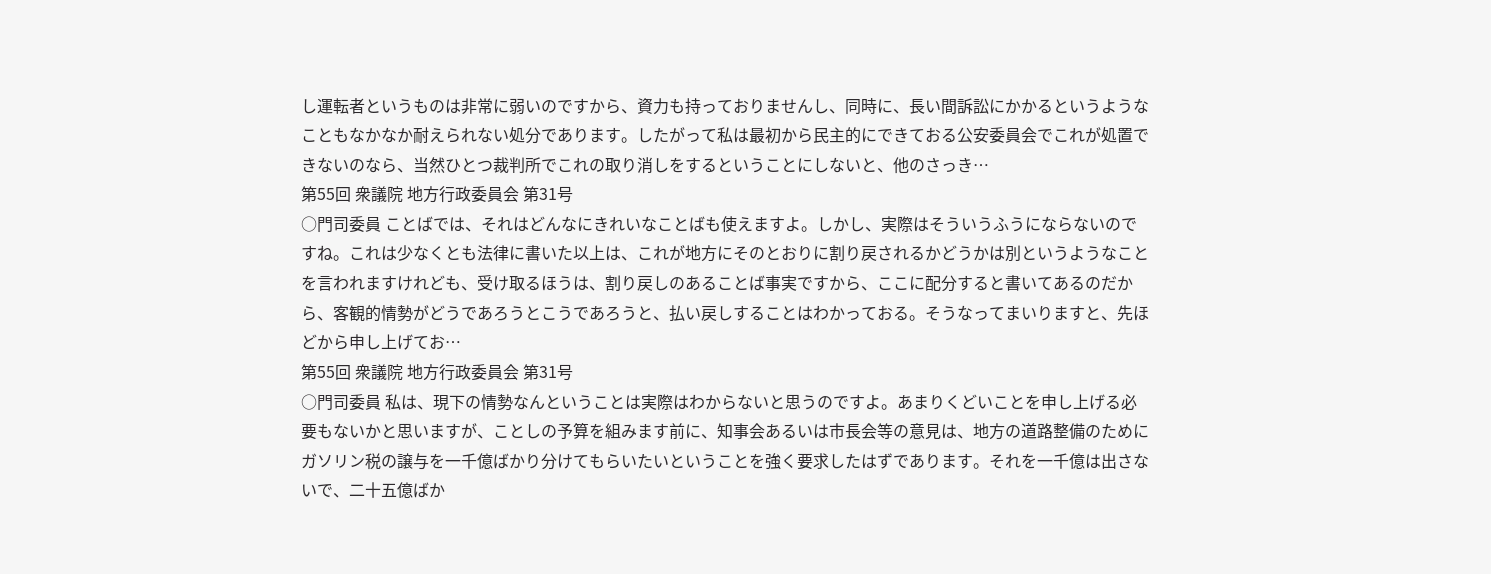し運転者というものは非常に弱いのですから、資力も持っておりませんし、同時に、長い間訴訟にかかるというようなこともなかなか耐えられない処分であります。したがって私は最初から民主的にできておる公安委員会でこれが処置できないのなら、当然ひとつ裁判所でこれの取り消しをするということにしないと、他のさっき…
第55回 衆議院 地方行政委員会 第31号
○門司委員 ことばでは、それはどんなにきれいなことばも使えますよ。しかし、実際はそういうふうにならないのですね。これは少なくとも法律に書いた以上は、これが地方にそのとおりに割り戻されるかどうかは別というようなことを言われますけれども、受け取るほうは、割り戻しのあることば事実ですから、ここに配分すると書いてあるのだから、客観的情勢がどうであろうとこうであろうと、払い戻しすることはわかっておる。そうなってまいりますと、先ほどから申し上げてお…
第55回 衆議院 地方行政委員会 第31号
○門司委員 私は、現下の情勢なんということは実際はわからないと思うのですよ。あまりくどいことを申し上げる必要もないかと思いますが、ことしの予算を組みます前に、知事会あるいは市長会等の意見は、地方の道路整備のためにガソリン税の譲与を一千億ばかり分けてもらいたいということを強く要求したはずであります。それを一千億は出さないで、二十五億ばか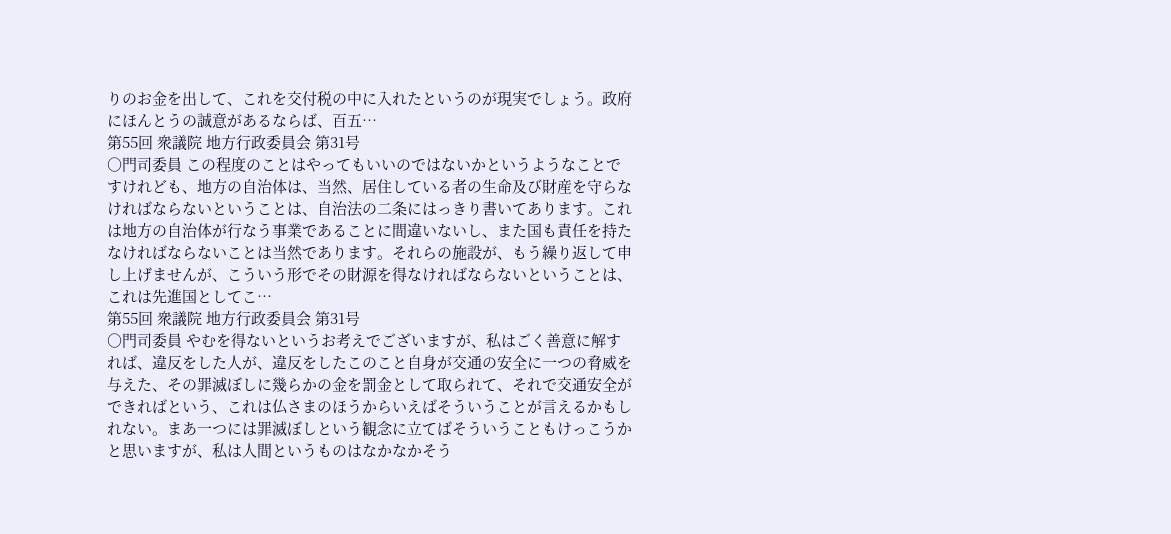りのお金を出して、これを交付税の中に入れたというのが現実でしょう。政府にほんとうの誠意があるならば、百五…
第55回 衆議院 地方行政委員会 第31号
○門司委員 この程度のことはやってもいいのではないかというようなことですけれども、地方の自治体は、当然、居住している者の生命及び財産を守らなければならないということは、自治法の二条にはっきり書いてあります。これは地方の自治体が行なう事業であることに間違いないし、また国も責任を持たなければならないことは当然であります。それらの施設が、もう繰り返して申し上げませんが、こういう形でその財源を得なければならないということは、これは先進国としてこ…
第55回 衆議院 地方行政委員会 第31号
○門司委員 やむを得ないというお考えでございますが、私はごく善意に解すれば、違反をした人が、違反をしたこのこと自身が交通の安全に一つの脅威を与えた、その罪滅ぼしに幾らかの金を罰金として取られて、それで交通安全ができればという、これは仏さまのほうからいえばそういうことが言えるかもしれない。まあ一つには罪滅ぼしという観念に立てばそういうこともけっこうかと思いますが、私は人間というものはなかなかそう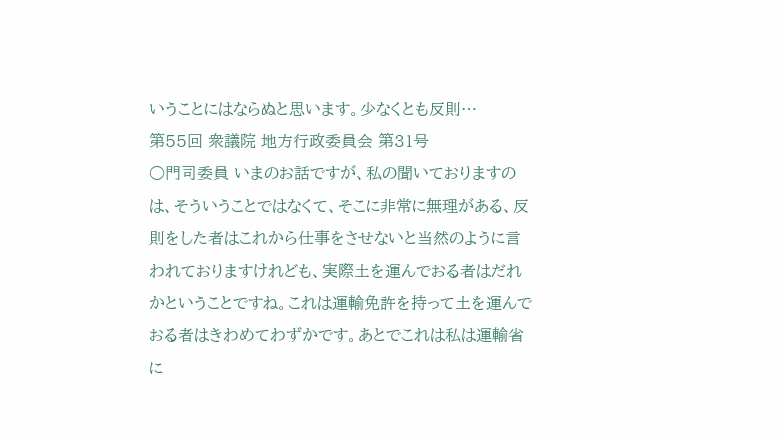いうことにはならぬと思います。少なくとも反則…
第55回 衆議院 地方行政委員会 第31号
○門司委員 いまのお話ですが、私の聞いておりますのは、そういうことではなくて、そこに非常に無理がある、反則をした者はこれから仕事をさせないと当然のように言われておりますけれども、実際土を運んでおる者はだれかということですね。これは運輸免許を持って土を運んでおる者はきわめてわずかです。あとでこれは私は運輸省に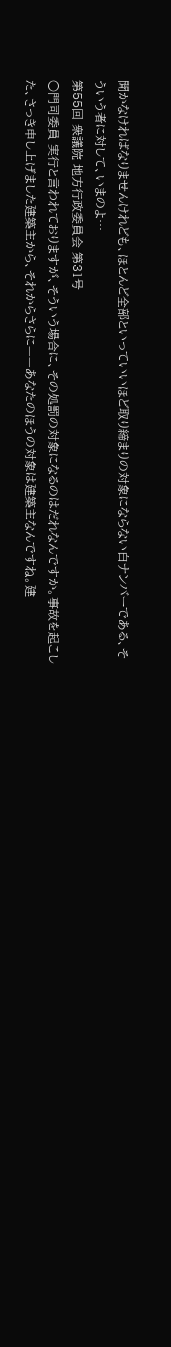聞かなければなりませんけれども、ほとんど全部といっていいほど取り締まりの対象にならない白ナンバーである、そういう者に対して、いまのよ…
第55回 衆議院 地方行政委員会 第31号
○門司委員 実行と言われておりますが、そういう場合に、その処罰の対象になるのはだれなんですか。事故を起こした、さっき申し上げました建築主から、それからさらに——あなたのほうの対象は建築主なんですね。建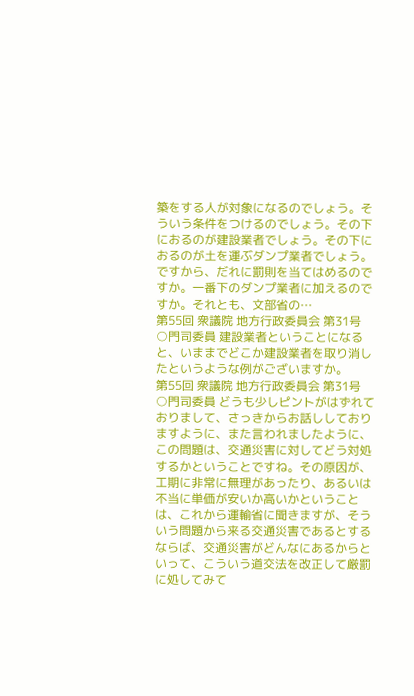築をする人が対象になるのでしょう。そういう条件をつけるのでしょう。その下におるのが建設業者でしょう。その下におるのが土を運ぶダンプ業者でしょう。ですから、だれに罰則を当てはめるのですか。一番下のダンプ業者に加えるのですか。それとも、文部省の…
第55回 衆議院 地方行政委員会 第31号
○門司委員 建設業者ということになると、いままでどこか建設業者を取り消したというような例がございますか。
第55回 衆議院 地方行政委員会 第31号
○門司委員 どうも少しピントがはずれておりまして、さっきからお話ししておりますように、また言われましたように、この問題は、交通災害に対してどう対処するかということですね。その原因が、工期に非常に無理があったり、あるいは不当に単価が安いか高いかということは、これから運輸省に聞きますが、そういう問題から来る交通災害であるとするならば、交通災害がどんなにあるからといって、こういう道交法を改正して厳罰に処してみて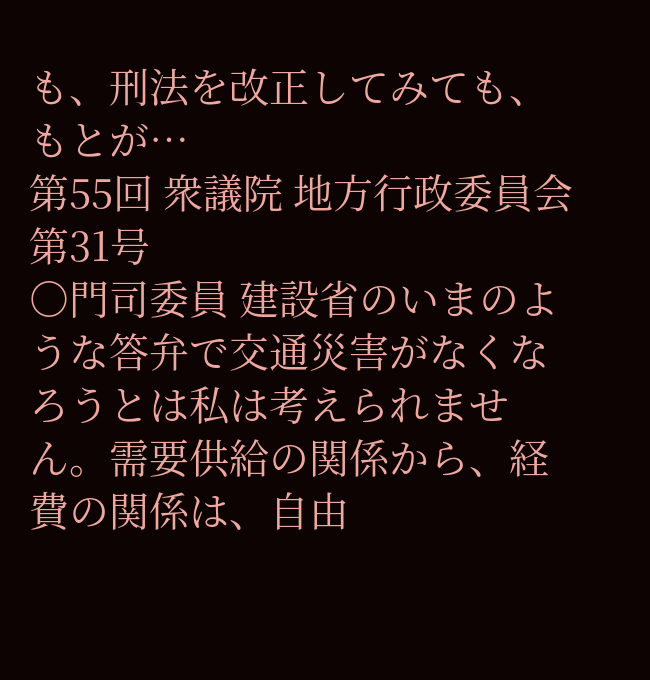も、刑法を改正してみても、もとが…
第55回 衆議院 地方行政委員会 第31号
○門司委員 建設省のいまのような答弁で交通災害がなくなろうとは私は考えられません。需要供給の関係から、経費の関係は、自由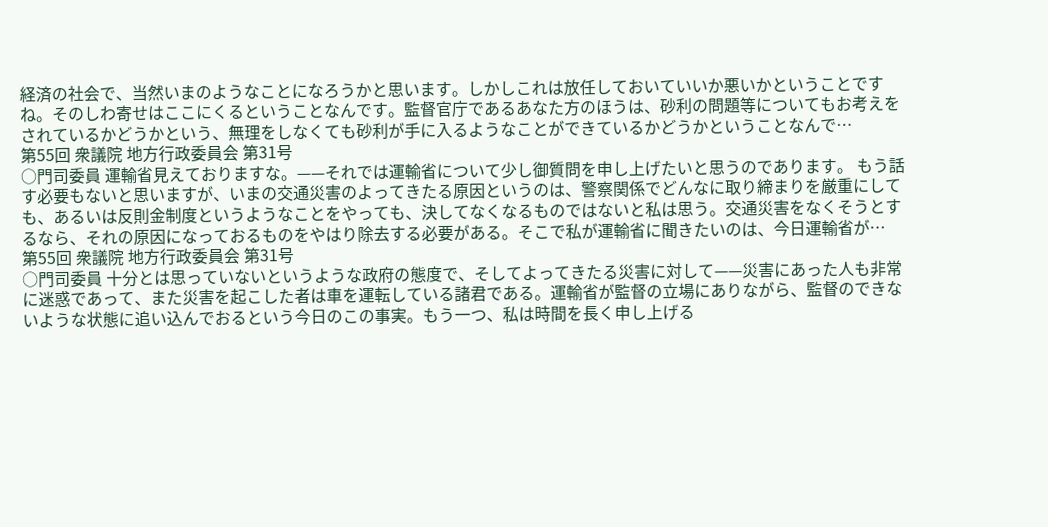経済の社会で、当然いまのようなことになろうかと思います。しかしこれは放任しておいていいか悪いかということですね。そのしわ寄せはここにくるということなんです。監督官庁であるあなた方のほうは、砂利の問題等についてもお考えをされているかどうかという、無理をしなくても砂利が手に入るようなことができているかどうかということなんで…
第55回 衆議院 地方行政委員会 第31号
○門司委員 運輸省見えておりますな。——それでは運輸省について少し御質問を申し上げたいと思うのであります。 もう話す必要もないと思いますが、いまの交通災害のよってきたる原因というのは、警察関係でどんなに取り締まりを厳重にしても、あるいは反則金制度というようなことをやっても、決してなくなるものではないと私は思う。交通災害をなくそうとするなら、それの原因になっておるものをやはり除去する必要がある。そこで私が運輸省に聞きたいのは、今日運輸省が…
第55回 衆議院 地方行政委員会 第31号
○門司委員 十分とは思っていないというような政府の態度で、そしてよってきたる災害に対して——災害にあった人も非常に迷惑であって、また災害を起こした者は車を運転している諸君である。運輸省が監督の立場にありながら、監督のできないような状態に追い込んでおるという今日のこの事実。もう一つ、私は時間を長く申し上げる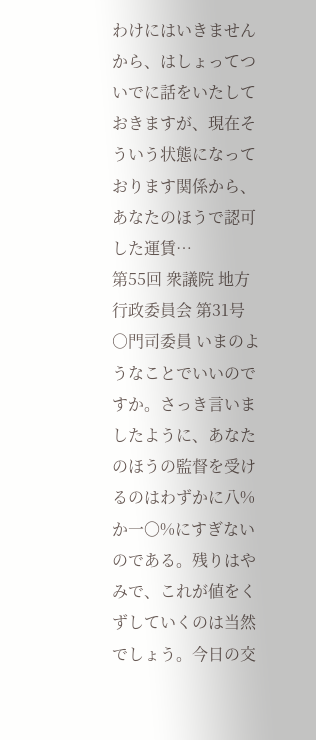わけにはいきませんから、はしょってついでに話をいたしておきますが、現在そういう状態になっております関係から、あなたのほうで認可した運賃…
第55回 衆議院 地方行政委員会 第31号
○門司委員 いまのようなことでいいのですか。さっき言いましたように、あなたのほうの監督を受けるのはわずかに八%か一〇%にすぎないのである。残りはやみで、これが値をくずしていくのは当然でしょう。今日の交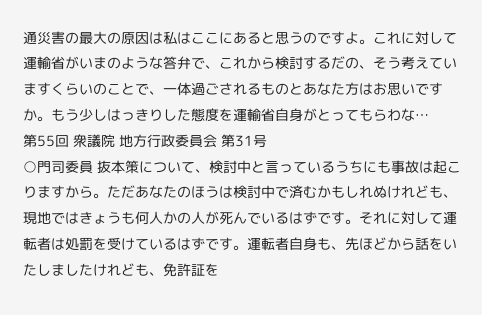通災害の最大の原因は私はここにあると思うのですよ。これに対して運輸省がいまのような答弁で、これから検討するだの、そう考えていますくらいのことで、一体過ごされるものとあなた方はお思いですか。もう少しはっきりした態度を運輸省自身がとってもらわな…
第55回 衆議院 地方行政委員会 第31号
○門司委員 抜本策について、検討中と言っているうちにも事故は起こりますから。ただあなたのほうは検討中で済むかもしれぬけれども、現地ではきょうも何人かの人が死んでいるはずです。それに対して運転者は処罰を受けているはずです。運転者自身も、先ほどから話をいたしましたけれども、免許証を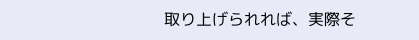取り上げられれば、実際そ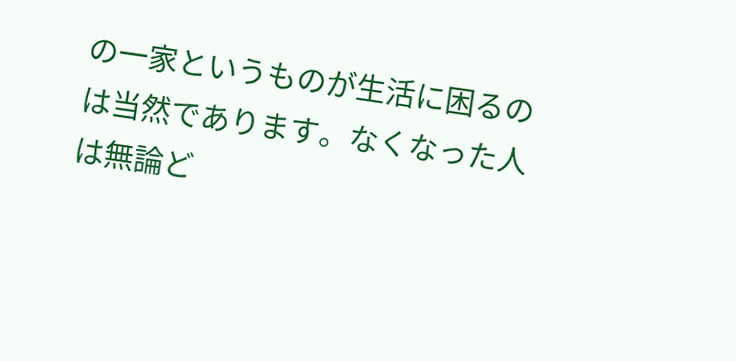の一家というものが生活に困るのは当然であります。なくなった人は無論ど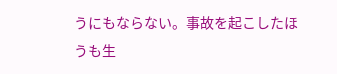うにもならない。事故を起こしたほうも生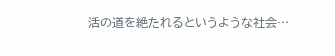活の道を絶たれるというような社会…